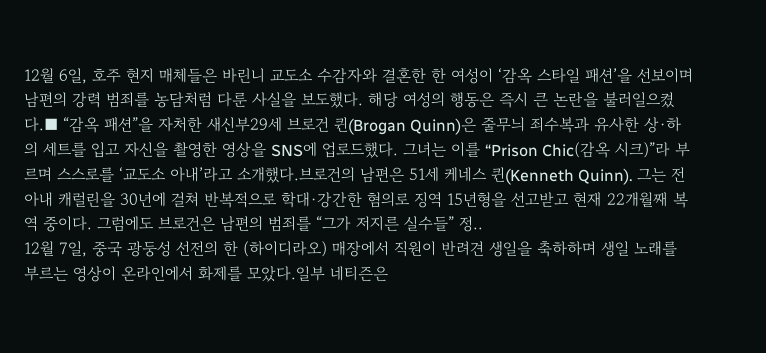12월 6일, 호주 현지 매체들은 바린니 교도소 수감자와 결혼한 한 여성이 ‘감옥 스타일 패션’을 선보이며 남편의 강력 범죄를 농담처럼 다룬 사실을 보도했다. 해당 여성의 행동은 즉시 큰 논란을 불러일으켰다.■ “감옥 패션”을 자처한 새신부29세 브로건 퀸(Brogan Quinn)은 줄무늬 죄수복과 유사한 상·하의 세트를 입고 자신을 촬영한 영상을 SNS에 업로드했다. 그녀는 이를 “Prison Chic(감옥 시크)”라 부르며 스스로를 ‘교도소 아내’라고 소개했다.브로건의 남편은 51세 케네스 퀸(Kenneth Quinn). 그는 전 아내 캐럴린을 30년에 걸쳐 반복적으로 학대·강간한 혐의로 징역 15년형을 선고받고 현재 22개월째 복역 중이다. 그럼에도 브로건은 남편의 범죄를 “그가 저지른 실수들” 정..
12월 7일, 중국 광둥성 선전의 한 (하이디라오) 매장에서 직원이 반려견 생일을 축하하며 생일 노래를 부르는 영상이 온라인에서 화제를 모았다.일부 네티즌은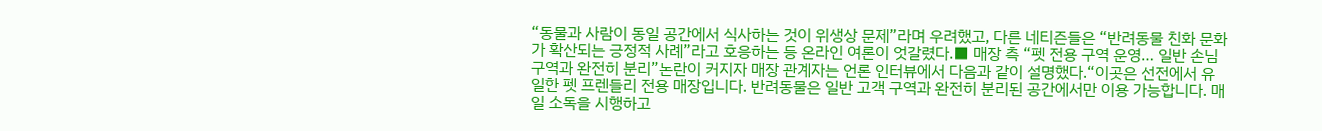“동물과 사람이 동일 공간에서 식사하는 것이 위생상 문제”라며 우려했고, 다른 네티즌들은 “반려동물 친화 문화가 확산되는 긍정적 사례”라고 호응하는 등 온라인 여론이 엇갈렸다.■ 매장 측 “펫 전용 구역 운영… 일반 손님 구역과 완전히 분리”논란이 커지자 매장 관계자는 언론 인터뷰에서 다음과 같이 설명했다.“이곳은 선전에서 유일한 펫 프렌들리 전용 매장입니다. 반려동물은 일반 고객 구역과 완전히 분리된 공간에서만 이용 가능합니다. 매일 소독을 시행하고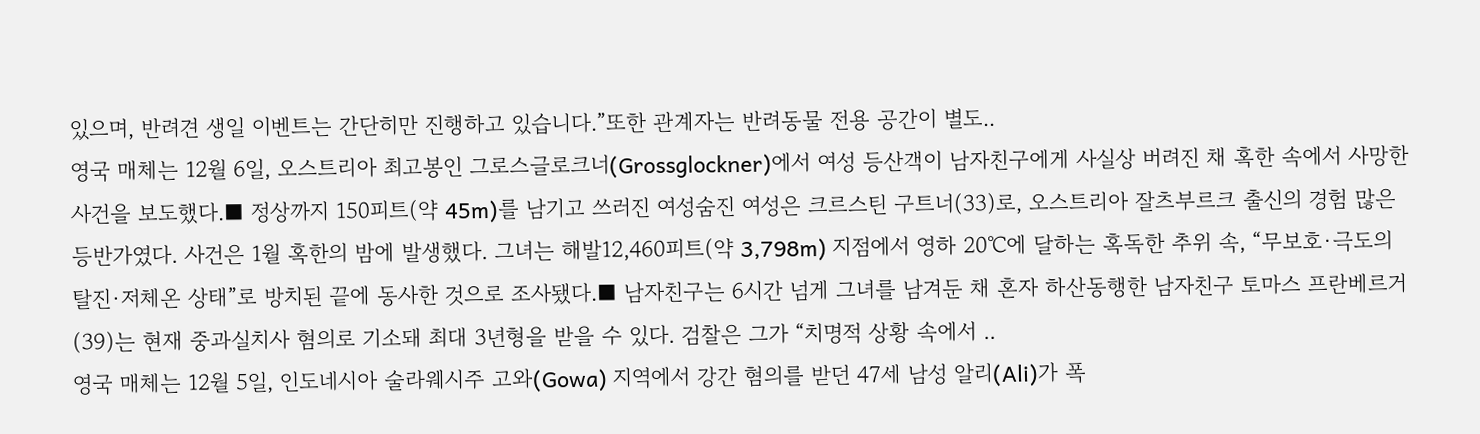있으며, 반려견 생일 이벤트는 간단히만 진행하고 있습니다.”또한 관계자는 반려동물 전용 공간이 별도..
영국 매체는 12월 6일, 오스트리아 최고봉인 그로스글로크너(Grossglockner)에서 여성 등산객이 남자친구에게 사실상 버려진 채 혹한 속에서 사망한 사건을 보도했다.■ 정상까지 150피트(약 45m)를 남기고 쓰러진 여성숨진 여성은 크르스틴 구트너(33)로, 오스트리아 잘츠부르크 출신의 경험 많은 등반가였다. 사건은 1월 혹한의 밤에 발생했다. 그녀는 해발12,460피트(약 3,798m) 지점에서 영하 20℃에 달하는 혹독한 추위 속, “무보호·극도의 탈진·저체온 상태”로 방치된 끝에 동사한 것으로 조사됐다.■ 남자친구는 6시간 넘게 그녀를 남겨둔 채 혼자 하산동행한 남자친구 토마스 프란베르거(39)는 현재 중과실치사 혐의로 기소돼 최대 3년형을 받을 수 있다. 검찰은 그가 “치명적 상황 속에서 ..
영국 매체는 12월 5일, 인도네시아 술라웨시주 고와(Gowa) 지역에서 강간 혐의를 받던 47세 남성 알리(Ali)가 폭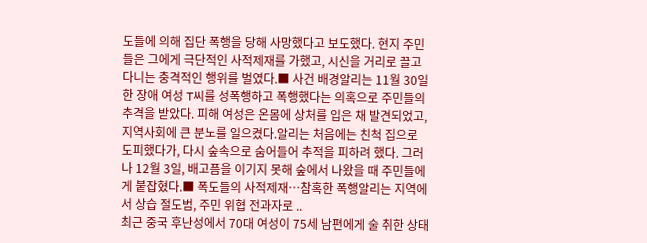도들에 의해 집단 폭행을 당해 사망했다고 보도했다. 현지 주민들은 그에게 극단적인 사적제재를 가했고, 시신을 거리로 끌고 다니는 충격적인 행위를 벌였다.■ 사건 배경알리는 11월 30일 한 장애 여성 T씨를 성폭행하고 폭행했다는 의혹으로 주민들의 추격을 받았다. 피해 여성은 온몸에 상처를 입은 채 발견되었고, 지역사회에 큰 분노를 일으켰다.알리는 처음에는 친척 집으로 도피했다가, 다시 숲속으로 숨어들어 추적을 피하려 했다. 그러나 12월 3일, 배고픔을 이기지 못해 숲에서 나왔을 때 주민들에게 붙잡혔다.■ 폭도들의 사적제재…참혹한 폭행알리는 지역에서 상습 절도범, 주민 위협 전과자로 ..
최근 중국 후난성에서 70대 여성이 75세 남편에게 술 취한 상태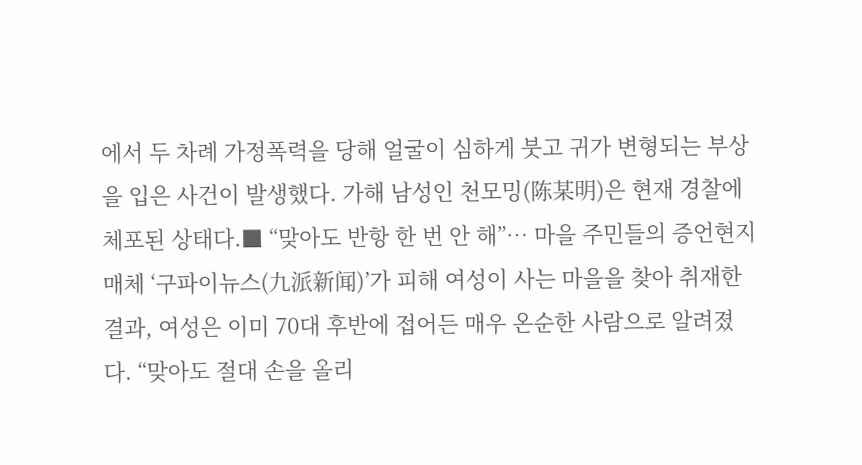에서 두 차례 가정폭력을 당해 얼굴이 심하게 붓고 귀가 변형되는 부상을 입은 사건이 발생했다. 가해 남성인 천모밍(陈某明)은 현재 경찰에 체포된 상태다.■ “맞아도 반항 한 번 안 해”… 마을 주민들의 증언현지 매체 ‘구파이뉴스(九派新闻)’가 피해 여성이 사는 마을을 찾아 취재한 결과, 여성은 이미 70대 후반에 접어든 매우 온순한 사람으로 알려졌다. “맞아도 절대 손을 올리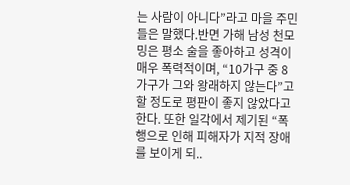는 사람이 아니다”라고 마을 주민들은 말했다.반면 가해 남성 천모밍은 평소 술을 좋아하고 성격이 매우 폭력적이며, “10가구 중 8가구가 그와 왕래하지 않는다”고 할 정도로 평판이 좋지 않았다고 한다. 또한 일각에서 제기된 “폭행으로 인해 피해자가 지적 장애를 보이게 되..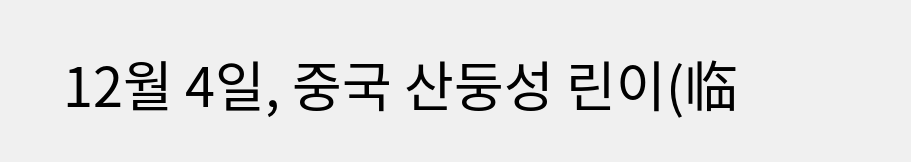12월 4일, 중국 산둥성 린이(临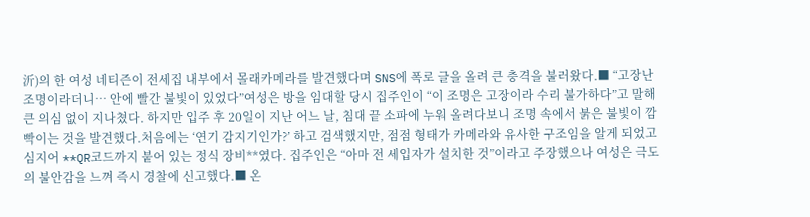沂)의 한 여성 네티즌이 전세집 내부에서 몰래카메라를 발견했다며 SNS에 폭로 글을 올려 큰 충격을 불러왔다.■ “고장난 조명이라더니… 안에 빨간 불빛이 있었다”여성은 방을 임대할 당시 집주인이 “이 조명은 고장이라 수리 불가하다”고 말해 큰 의심 없이 지나쳤다. 하지만 입주 후 20일이 지난 어느 날, 침대 끝 소파에 누워 올려다보니 조명 속에서 붉은 불빛이 깜빡이는 것을 발견했다.처음에는 ‘연기 감지기인가?’ 하고 검색했지만, 점점 형태가 카메라와 유사한 구조임을 알게 되었고 심지어 **QR코드까지 붙어 있는 정식 장비**였다. 집주인은 “아마 전 세입자가 설치한 것”이라고 주장했으나 여성은 극도의 불안감을 느껴 즉시 경찰에 신고했다.■ 온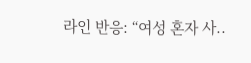라인 반응: “여성 혼자 사..